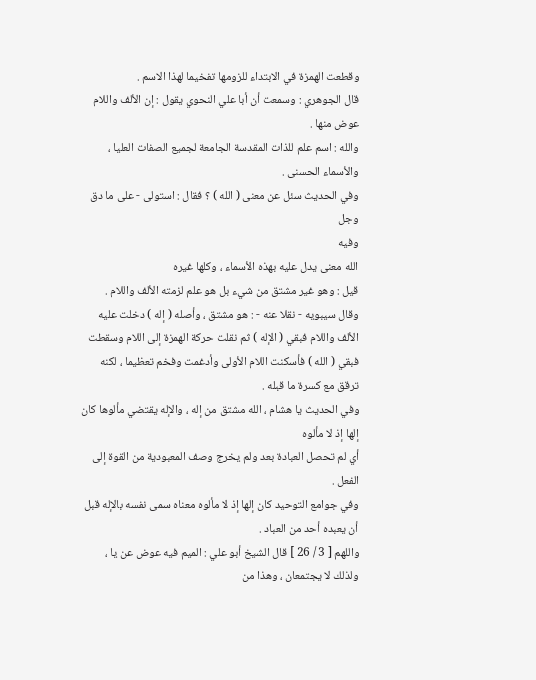وقطعت الهمزة في الابتداء للزومها تفخيما لهذا الاسم .
قال الجوهري : وسمعت أن أبا علي النحوي يقول : إن الألف واللام عوض منها .
والله : اسم علم للذات المقدسة الجامعة لجميع الصفات العليا ، والأسماء الحسنى .
وفي الحديث سئل عن معنى ( الله ) ؟ فقال : استولى - على ما دق وجل
وفيه
الله معنى يدل عليه بهذه الأسماء ، وكلها غيره
قيل : وهو غير مشتق من شيء بل هو علم لزمته الألف واللام .
وقال سيبويه - نقلا عنه - : هو مشتق ، وأصله ( إله ) دخلت عليه الألف واللام فبقي ( الإله ) ثم نقلت حركة الهمزة إلى اللام وسقطت فبقي ( الله ) فأسكنت اللام الأولى وأدغمت وفخم تعظيما ، لكنه ترقق مع كسرة ما قبله .
وفي الحديث يا هشام ، الله مشتق من إله ، والإله يقتضي مألوها كان إلها إذ لا مألوه
أي لم تحصل العبادة بعد ولم يخرج وصف المعبودية من القوة إلى الفعل .
وفي جوامع التوحيد كان إلها إذ لا مألوه معناه سمى نفسه بالإله قبل أن يعبده أحد من العباد .
واللهم [ 3 / 26 ] قال الشيخ أبو علي : الميم فيه عوض عن يا ، ولذلك لا يجتمعان ، وهذا من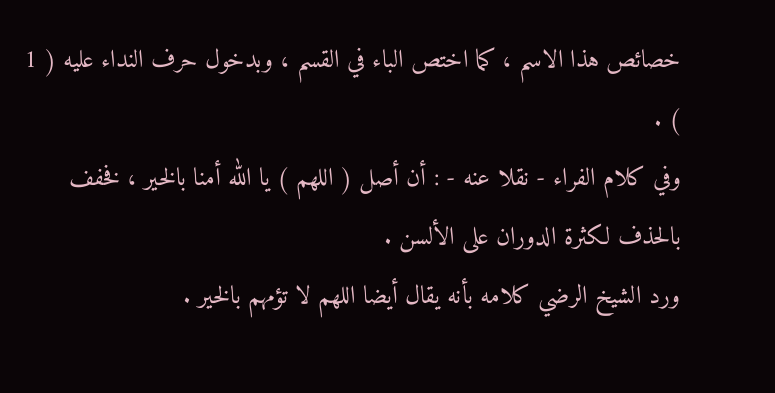خصائص هذا الاسم ، كما اختص الباء في القسم ، وبدخول حرف النداء عليه ( 1 ) .
وفي كلام الفراء - نقلا عنه - : أن أصل ( اللهم ) يا الله أمنا بالخير ، فخفف بالحذف لكثرة الدوران على الألسن .
ورد الشيخ الرضي كلامه بأنه يقال أيضا اللهم لا تؤمهم بالخير .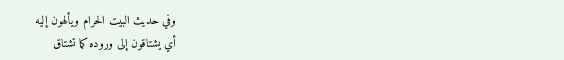وفي حديث البيت الحرام ويألهون إليه
أي يشتاقون إلى وروده كما تشتاق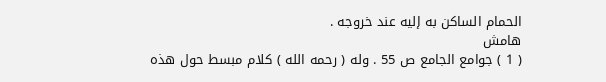الحمام الساكن به إليه عند خروجه .
هامش
( 1 ) جوامع الجامع ص 55 . وله ( رحمه الله ) كلام مبسط حول هذه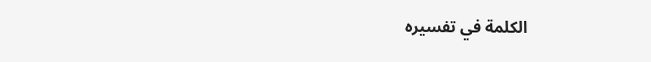الكلمة في تفسيره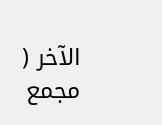الآخر ( مجمع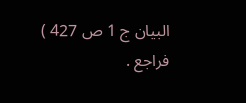البيان ج 1 ص 427 ) فراجع .